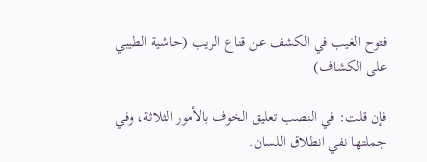فتوح الغيب في الكشف عن قناع الريب (حاشية الطيبي على الكشاف)

فإن قلت: في النصب تعليق الخوف بالأمور الثلاثة، وفي جملتها نفي انطلاق اللسان.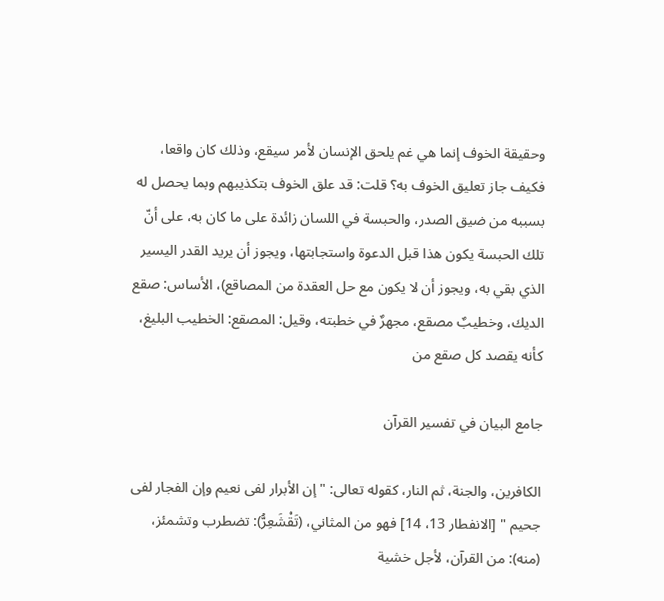وحقيقة الخوف إنما هي غم يلحق الإنسان لأمر سيقع، وذلك كان واقعا، فكيف جاز تعليق الخوف به؟ قلت: قد علق الخوف بتكذيبهم وبما يحصل له بسببه من ضيق الصدر، والحبسة في اللسان زائدة على ما كان به، على أنّ تلك الحبسة يكون هذا قبل الدعوة واستجابتها، ويجوز أن يريد القدر اليسير الذي بقي به، ويجوز أن لا يكون مع حل العقدة من المصاقع)، الأساس: صقع الديك، وخطيبٌ مصقع، مجهرٌ في خطبته، وقيل: المصقع: الخطيب البليغ، كأنه يقصد كل صقع من

جامع البيان في تفسير القرآن

الكافرين، والجنة، ثم النار، كقوله تعالى: " إن الأبرار لفى نعيم وإن الفجار لفى جحيم " [الانفطار 13، 14] فهو من المثاني، (تَقْشَعِرُّ): تضطرب وتشمئز، (منه): من القرآن، لأجل خشية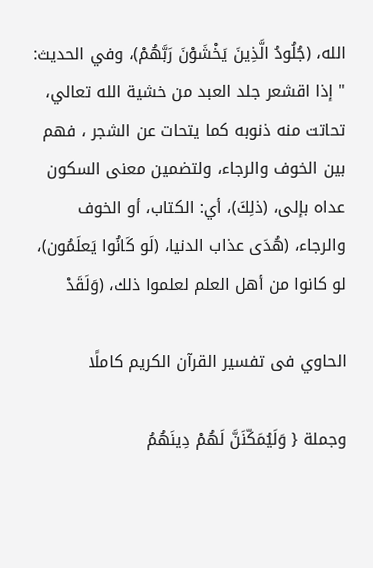الله، (جُلُودُ الَّذِينَ يَخْشَوْنَ رَبَّهُمْ)، وفي الحديث: " إذا اقشعر جلد العبد من خشية الله تعالي، تحاتت منه ذنوبه كما يتحات عن الشجر ، فهم بين الخوف والرجاء، ولتضمين معنى السكون عداه بإلى، (ذلِكَ)، أي: الكتاب، أو الخوف والرجاء، (هُدَى عذاب الدنيا، (لَو كَانُوا يَعلَمُون)، لو كانوا من أهل العلم لعلموا ذلك، (وَلَقَدْ

الحاوي فى تفسير القرآن الكريم كاملًا

وجملة { وَلَيُمَكّنَنَّ لَهُمْ دِينَهُمُ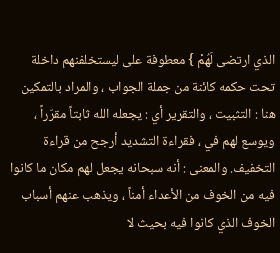الذي ارتضى لَهُمْ } معطوفة على ليستخلفنهم داخلة تحت حكمه كائنة من جملة الجواب ، والمراد بالتمكين هنا : التثبيت ، والتقرير أي : يجعله الله ثابتاً مقرّراً ، ويوسع لهم في ، فقراءة التشديد أرجح من قراءة التخفيف. والمعنى : أنه سبحانه يجعل لهم مكان ما كانوا فيه من الخوف من الأعداء أمناً ، ويذهب عنهم أسباب الخوف الذي كانوا فيه بحيث لا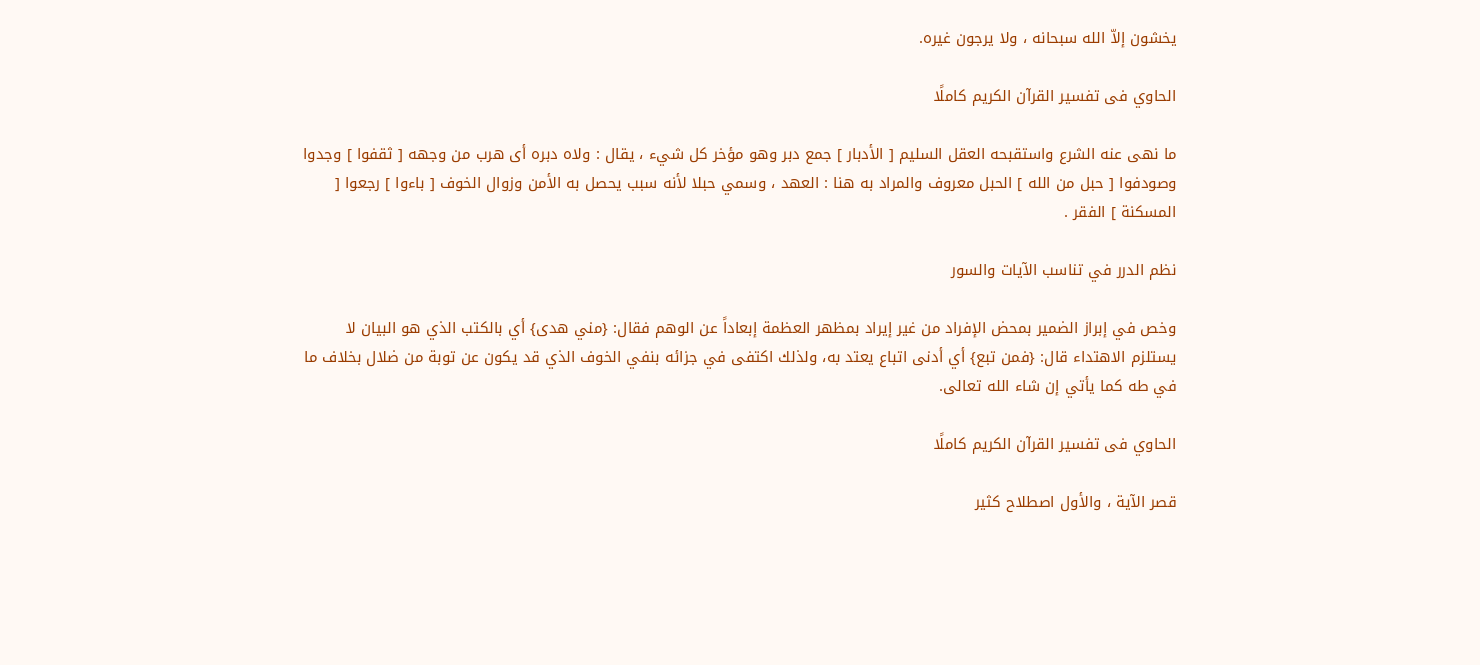يخشون إلاّ الله سبحانه ، ولا يرجون غيره.

الحاوي فى تفسير القرآن الكريم كاملًا

ما نهى عنه الشرع واستقبحه العقل السليم [ الأدبار ] جمع دبر وهو مؤخر كل شيء ، يقال : ولاه دبره أى هرب من وجهه [ ثقفوا ] وجدوا وصودفوا [ حبل من الله ] الحبل معروف والمراد به هنا : العهد ، وسمي حبلا لأنه سبب يحصل به الأمن وزوال الخوف [ باءوا ] رجعوا [ المسكنة ] الفقر .

نظم الدرر في تناسب الآيات والسور

وخص في إبراز الضمير بمحض الإفراد من غير إيراد بمظهر العظمة إبعاداً عن الوهم فقال: {مني هدى} أي بالكتب الذي هو البيان لا يستلزم الاهتداء قال: {فمن تبع} أي أدنى اتباع يعتد به، ولذلك اكتفى في جزائه بنفي الخوف الذي قد يكون عن توبة من ضلال بخلاف ما في طه كما يأتي إن شاء الله تعالى.

الحاوي فى تفسير القرآن الكريم كاملًا

قصر الآية ، والأول اصطلاح كثير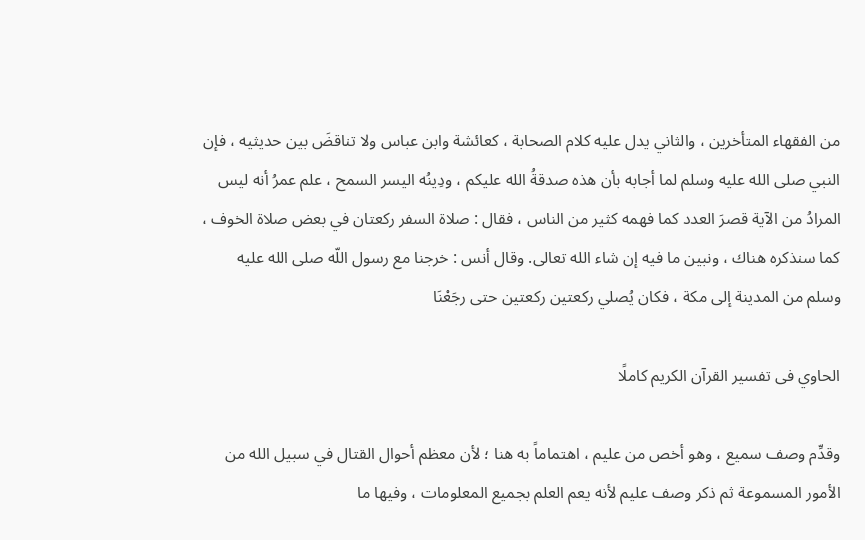من الفقهاء المتأخرين ، والثاني يدل عليه كلام الصحابة ، كعائشة وابن عباس ولا تناقضَ بين حديثيه ، فإن النبي صلى الله عليه وسلم لما أجابه بأن هذه صدقةُ الله عليكم ، ودِينُه اليسر السمح ، علم عمرُ أنه ليس المرادُ من الآية قصرَ العدد كما فهمه كثير من الناس ، فقال : صلاة السفر ركعتان في بعض صلاة الخوف ، كما سنذكره هناك ، ونبين ما فيه إن شاء الله تعالى. وقال أنس : خرجنا مع رسول اللّه صلى الله عليه وسلم من المدينة إلى مكة ، فكان يُصلي ركعتين ركعتين حتى رجَعْنَا

الحاوي فى تفسير القرآن الكريم كاملًا

وقدِّم وصف سميع ، وهو أخص من عليم ، اهتماماً به هنا ؛ لأن معظم أحوال القتال في سبيل الله من الأمور المسموعة ثم ذكر وصف عليم لأنه يعم العلم بجميع المعلومات ، وفيها ما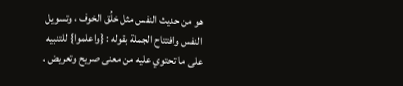هو من حديث النفس مثل خلُق الخوف ، وتسويل النفس وافتتاح الجملة بقوله : {واعلموا} للتنبيه على ما تحتوي عليه من معنى صريح وتعريض ،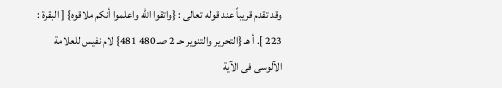وقد تقدم قريباً عند قوله تعالى : {واتقوا الله واعلموا أنكم ملاقوه} [ البقرة : 223 ]. أ هـ {التحرير والتنوير حـ 2 صـ 480 481} لام نفيس للعلامة الآلوسى فى الآية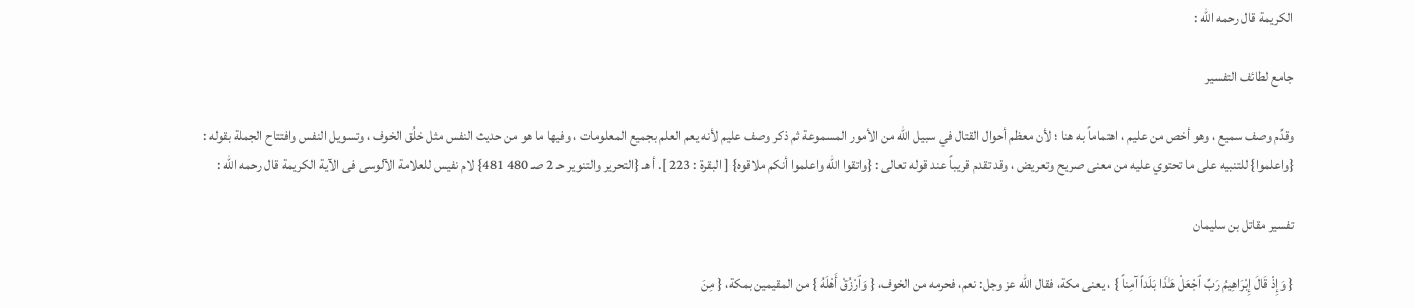الكريمة قال رحمه الله :

جامع لطائف التفسير

وقدِّم وصف سميع ، وهو أخص من عليم ، اهتماماً به هنا ؛ لأن معظم أحوال القتال في سبيل الله من الأمور المسموعة ثم ذكر وصف عليم لأنه يعم العلم بجميع المعلومات ، وفيها ما هو من حديث النفس مثل خلُق الخوف ، وتسويل النفس وافتتاح الجملة بقوله : {واعلموا} للتنبيه على ما تحتوي عليه من معنى صريح وتعريض ، وقد تقدم قريباً عند قوله تعالى : {واتقوا الله واعلموا أنكم ملاقوه} [ البقرة : 223 ]. أ هـ {التحرير والتنوير حـ 2 صـ 480 481} لام نفيس للعلامة الآلوسى فى الآية الكريمة قال رحمه الله :

تفسير مقاتل بن سليمان

{ وَإِذْ قَالَ إِبْرَاهِيمُ رَبِّ ٱجْعَلْ هَـٰذَا بَلَداً آمِناً } ، يعنى مكة، فقال الله عز وجل: نعم، فحرمه من الخوف، { وَٱرْزُقْ أَهْلَهُ } من المقيمين بمكة، { مِنَ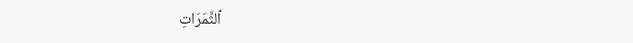ٱلثَّمَرَاتِ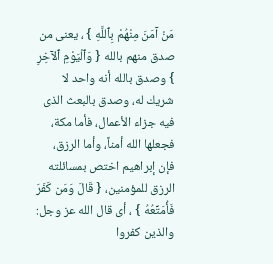مَنْ آمَنَ مِنْهُمْ بِٱللَّهِ } ، يعنى من صدق منهم بالله { وَٱلْيَوْمِ ٱلآخِرِ } وصدق بالله أنه واحد لا شريك له، وصدق بالبعث الذى فيه جزاء الأعمال، فأما مكة، فجعلها الله أمناً، وأما الرزق، فإن إبراهيم اختص بمسائلته الرزق للمؤمنين، { قَالَ وَمَن كَفَرَ فَأُمَتِّعُهُ } ، أى قال الله عز وجل: والذين كفروا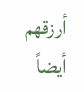أرزقهم أيضاً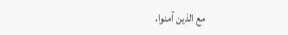مع الذين آمنوا،